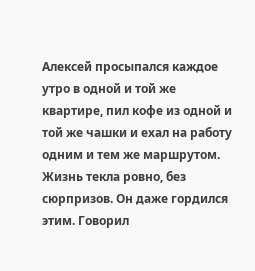Алексей просыпался каждое утро в одной и той же квартире, пил кофе из одной и той же чашки и ехал на работу одним и тем же маршрутом. Жизнь текла ровно, без сюрпризов. Он даже гордился этим. Говорил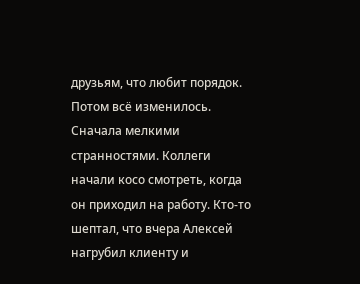друзьям, что любит порядок.
Потом всё изменилось. Сначала мелкими странностями. Коллеги начали косо смотреть, когда он приходил на работу. Кто-то шептал, что вчера Алексей нагрубил клиенту и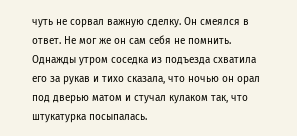чуть не сорвал важную сделку. Он смеялся в ответ. Не мог же он сам себя не помнить.
Однажды утром соседка из подъезда схватила его за рукав и тихо сказала, что ночью он орал под дверью матом и стучал кулаком так, что штукатурка посыпалась.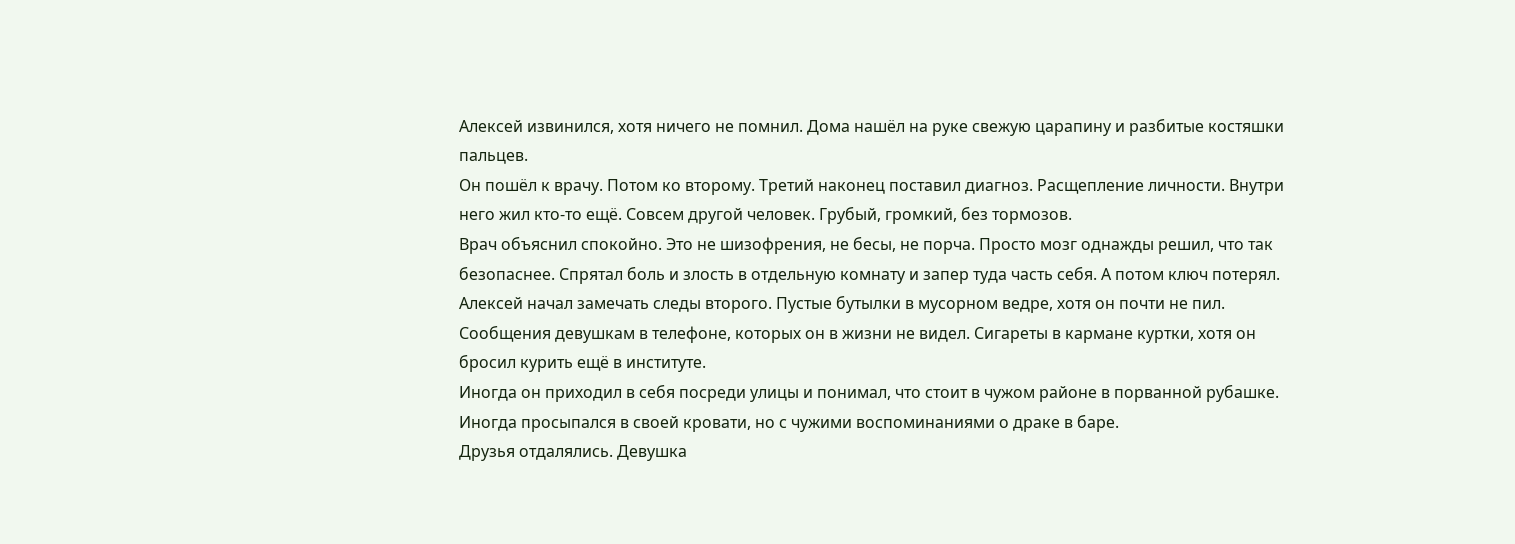Алексей извинился, хотя ничего не помнил. Дома нашёл на руке свежую царапину и разбитые костяшки пальцев.
Он пошёл к врачу. Потом ко второму. Третий наконец поставил диагноз. Расщепление личности. Внутри него жил кто-то ещё. Совсем другой человек. Грубый, громкий, без тормозов.
Врач объяснил спокойно. Это не шизофрения, не бесы, не порча. Просто мозг однажды решил, что так безопаснее. Спрятал боль и злость в отдельную комнату и запер туда часть себя. А потом ключ потерял.
Алексей начал замечать следы второго. Пустые бутылки в мусорном ведре, хотя он почти не пил. Сообщения девушкам в телефоне, которых он в жизни не видел. Сигареты в кармане куртки, хотя он бросил курить ещё в институте.
Иногда он приходил в себя посреди улицы и понимал, что стоит в чужом районе в порванной рубашке. Иногда просыпался в своей кровати, но с чужими воспоминаниями о драке в баре.
Друзья отдалялись. Девушка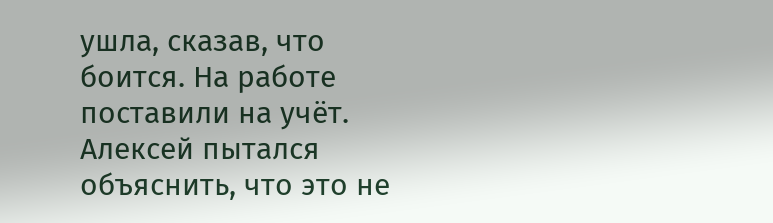ушла, сказав, что боится. На работе поставили на учёт. Алексей пытался объяснить, что это не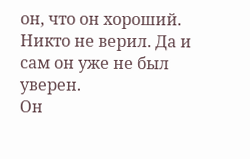он, что он хороший. Никто не верил. Да и сам он уже не был уверен.
Он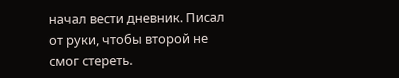начал вести дневник. Писал от руки, чтобы второй не смог стереть.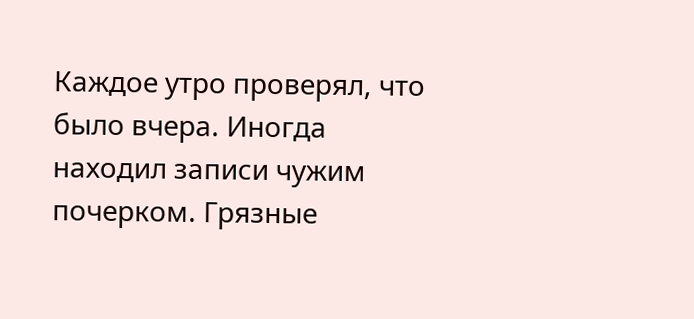Каждое утро проверял, что было вчера. Иногда находил записи чужим почерком. Грязные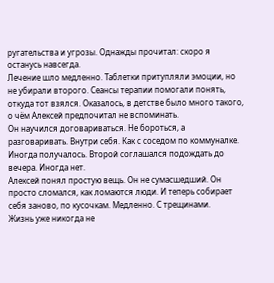ругательства и угрозы. Однажды прочитал: скоро я останусь навсегда.
Лечение шло медленно. Таблетки притупляли эмоции, но не убирали второго. Сеансы терапии помогали понять, откуда тот взялся. Оказалось, в детстве было много такого, о чём Алексей предпочитал не вспоминать.
Он научился договариваться. Не бороться, а разговаривать. Внутри себя. Как с соседом по коммуналке. Иногда получалось. Второй соглашался подождать до вечера. Иногда нет.
Алексей понял простую вещь. Он не сумасшедший. Он просто сломался, как ломаются люди. И теперь собирает себя заново, по кусочкам. Медленно. С трещинами.
Жизнь уже никогда не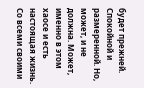будет прежней. Спокойной и размеренной. Но, может, и не должна. Может, именно в этом хаосе и есть настоящая жизнь. Со всеми своими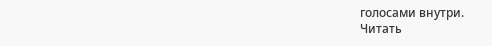голосами внутри.
Читать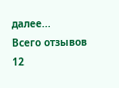далее...
Всего отзывов
12